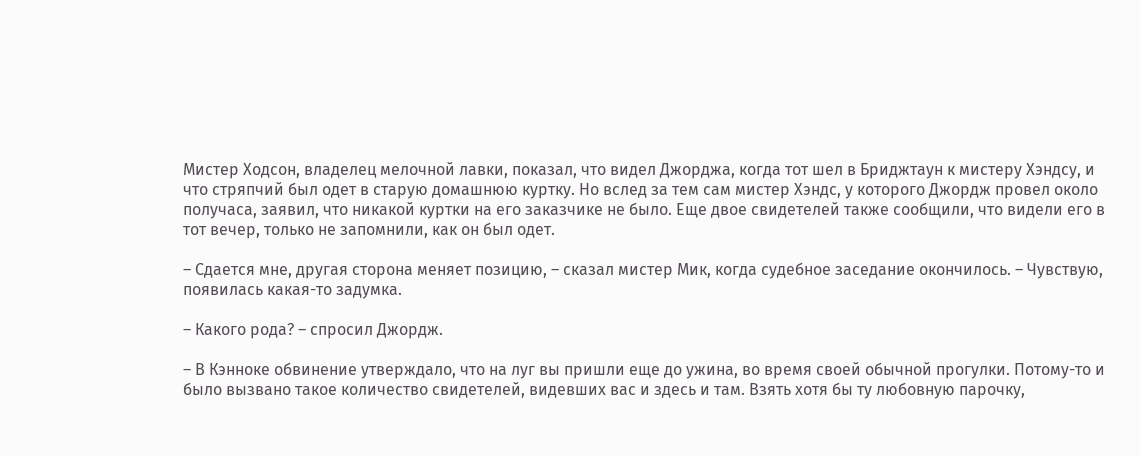Мистер Ходсон, владелец мелочной лавки, показал, что видел Джорджа, когда тот шел в Бриджтаун к мистеру Хэндсу, и что стряпчий был одет в старую домашнюю куртку. Но вслед за тем сам мистер Хэндс, у которого Джордж провел около получаса, заявил, что никакой куртки на его заказчике не было. Еще двое свидетелей также сообщили, что видели его в тот вечер, только не запомнили, как он был одет.

– Сдается мне, другая сторона меняет позицию, – сказал мистер Мик, когда судебное заседание окончилось. – Чувствую, появилась какая-то задумка.

– Какого рода? – спросил Джордж.

– В Кэнноке обвинение утверждало, что на луг вы пришли еще до ужина, во время своей обычной прогулки. Потому-то и было вызвано такое количество свидетелей, видевших вас и здесь и там. Взять хотя бы ту любовную парочку,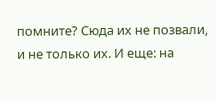помните? Сюда их не позвали, и не только их. И еще: на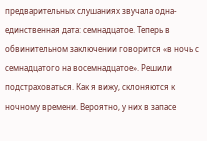предварительных слушаниях звучала одна-единственная дата: семнадцатое. Теперь в обвинительном заключении говорится «в ночь с семнадцатого на восемнадцатое». Решили подстраховаться. Как я вижу, склоняются к ночному времени. Вероятно, у них в запасе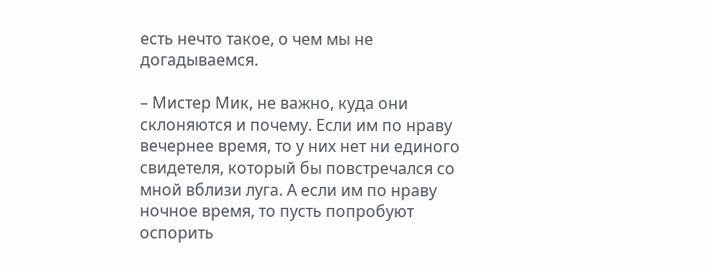есть нечто такое, о чем мы не догадываемся.

– Мистер Мик, не важно, куда они склоняются и почему. Если им по нраву вечернее время, то у них нет ни единого свидетеля, который бы повстречался со мной вблизи луга. А если им по нраву ночное время, то пусть попробуют оспорить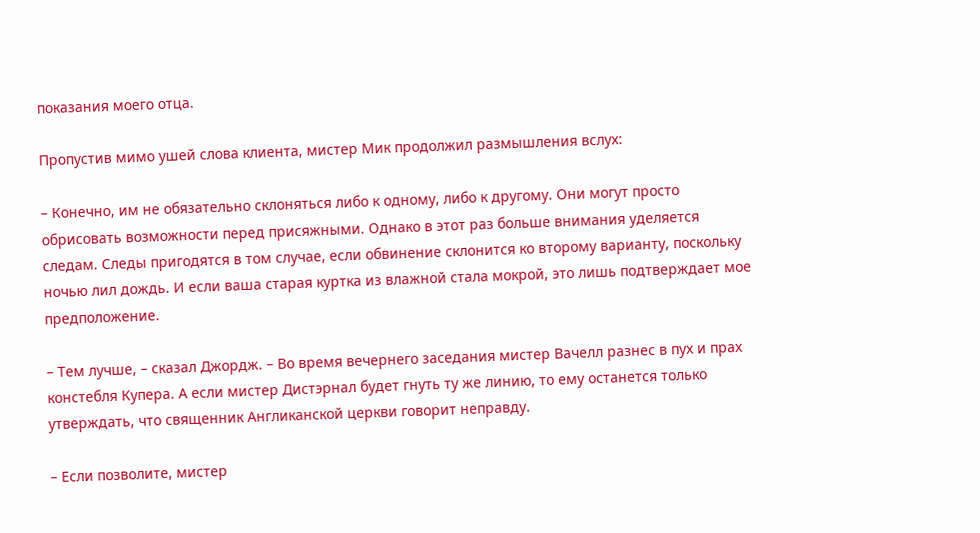показания моего отца.

Пропустив мимо ушей слова клиента, мистер Мик продолжил размышления вслух:

– Конечно, им не обязательно склоняться либо к одному, либо к другому. Они могут просто обрисовать возможности перед присяжными. Однако в этот раз больше внимания уделяется следам. Следы пригодятся в том случае, если обвинение склонится ко второму варианту, поскольку ночью лил дождь. И если ваша старая куртка из влажной стала мокрой, это лишь подтверждает мое предположение.

– Тем лучше, – сказал Джордж. – Во время вечернего заседания мистер Вачелл разнес в пух и прах констебля Купера. А если мистер Дистэрнал будет гнуть ту же линию, то ему останется только утверждать, что священник Англиканской церкви говорит неправду.

– Если позволите, мистер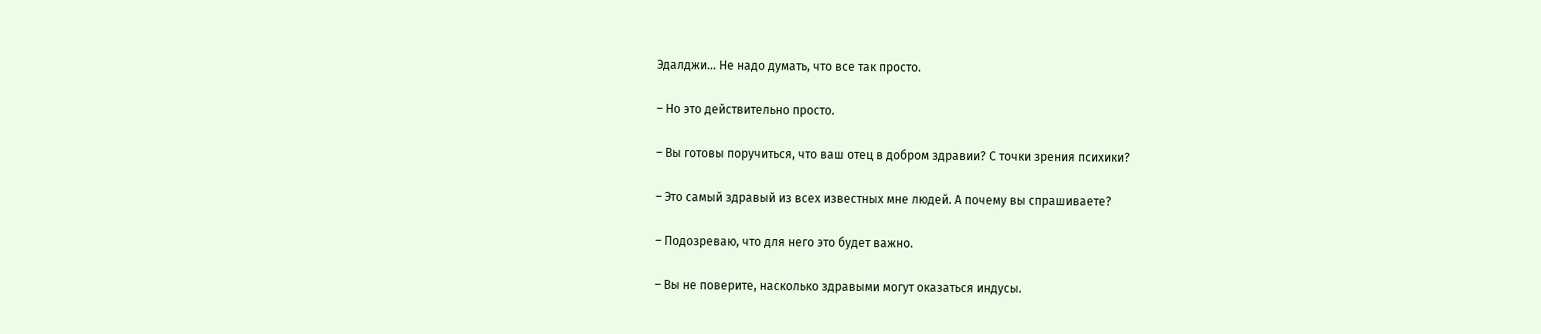Эдалджи… Не надо думать, что все так просто.

– Но это действительно просто.

– Вы готовы поручиться, что ваш отец в добром здравии? С точки зрения психики?

– Это самый здравый из всех известных мне людей. А почему вы спрашиваете?

– Подозреваю, что для него это будет важно.

– Вы не поверите, насколько здравыми могут оказаться индусы.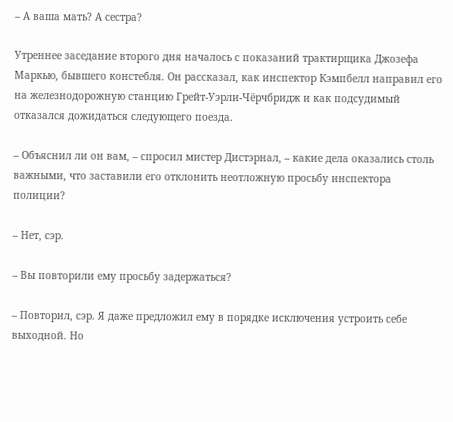– А ваша мать? А сестра?

Утреннее заседание второго дня началось с показаний трактирщика Джозефа Маркью, бывшего констебля. Он рассказал, как инспектор Кэмпбелл направил его на железнодорожную станцию Грейт-Уэрли-Чёрчбридж и как подсудимый отказался дожидаться следующего поезда.

– Объяснил ли он вам, – спросил мистер Дистэрнал, – какие дела оказались столь важными, что заставили его отклонить неотложную просьбу инспектора полиции?

– Нет, сэр.

– Вы повторили ему просьбу задержаться?

– Повторил, сэр. Я даже предложил ему в порядке исключения устроить себе выходной. Но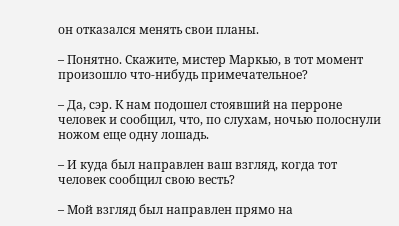он отказался менять свои планы.

– Понятно. Скажите, мистер Маркью, в тот момент произошло что-нибудь примечательное?

– Да, сэр. К нам подошел стоявший на перроне человек и сообщил, что, по слухам, ночью полоснули ножом еще одну лошадь.

– И куда был направлен ваш взгляд, когда тот человек сообщил свою весть?

– Мой взгляд был направлен прямо на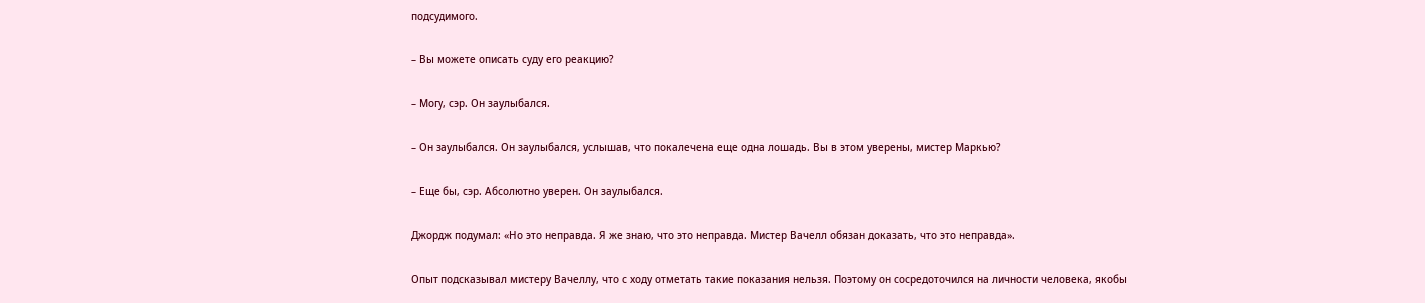подсудимого.

– Вы можете описать суду его реакцию?

– Могу, сэр. Он заулыбался.

– Он заулыбался. Он заулыбался, услышав, что покалечена еще одна лошадь. Вы в этом уверены, мистер Маркью?

– Еще бы, сэр. Абсолютно уверен. Он заулыбался.

Джордж подумал: «Но это неправда. Я же знаю, что это неправда. Мистер Вачелл обязан доказать, что это неправда».

Опыт подсказывал мистеру Вачеллу, что с ходу отметать такие показания нельзя. Поэтому он сосредоточился на личности человека, якобы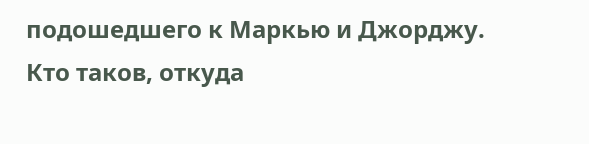подошедшего к Маркью и Джорджу. Кто таков, откуда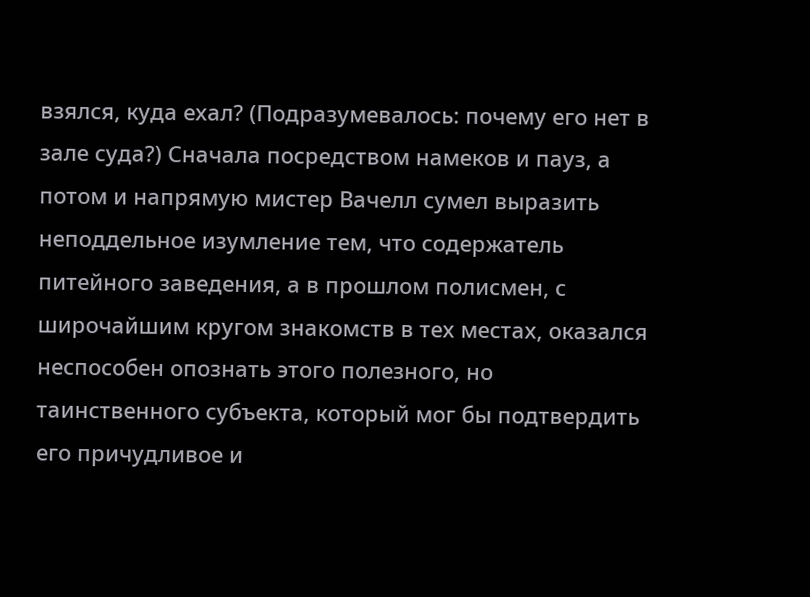взялся, куда ехал? (Подразумевалось: почему его нет в зале суда?) Сначала посредством намеков и пауз, а потом и напрямую мистер Вачелл сумел выразить неподдельное изумление тем, что содержатель питейного заведения, а в прошлом полисмен, с широчайшим кругом знакомств в тех местах, оказался неспособен опознать этого полезного, но таинственного субъекта, который мог бы подтвердить его причудливое и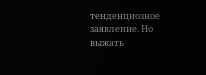тенденциозное заявление. Но выжать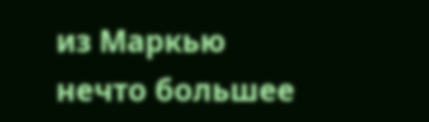из Маркью нечто большее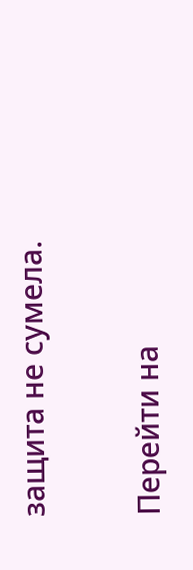защита не сумела.

Перейти на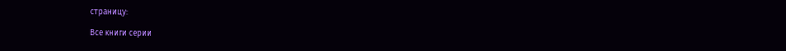страницу:

Все книги серии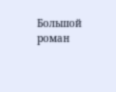Большой роман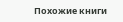Похожие книги